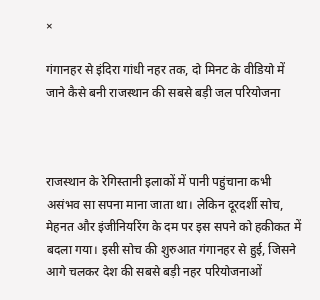×

गंगानहर से इंदिरा गांधी नहर तक, दो मिनट के वीडियो में जाने कैसे बनी राजस्थान की सबसे बड़ी जल परियोजना



राजस्थान के रेगिस्तानी इलाकों में पानी पहुंचाना कभी असंभव सा सपना माना जाता था। लेकिन दूरदर्शी सोच, मेहनत और इंजीनियरिंग के दम पर इस सपने को हकीकत में बदला गया। इसी सोच की शुरुआत गंगानहर से हुई, जिसने आगे चलकर देश की सबसे बड़ी नहर परियोजनाओं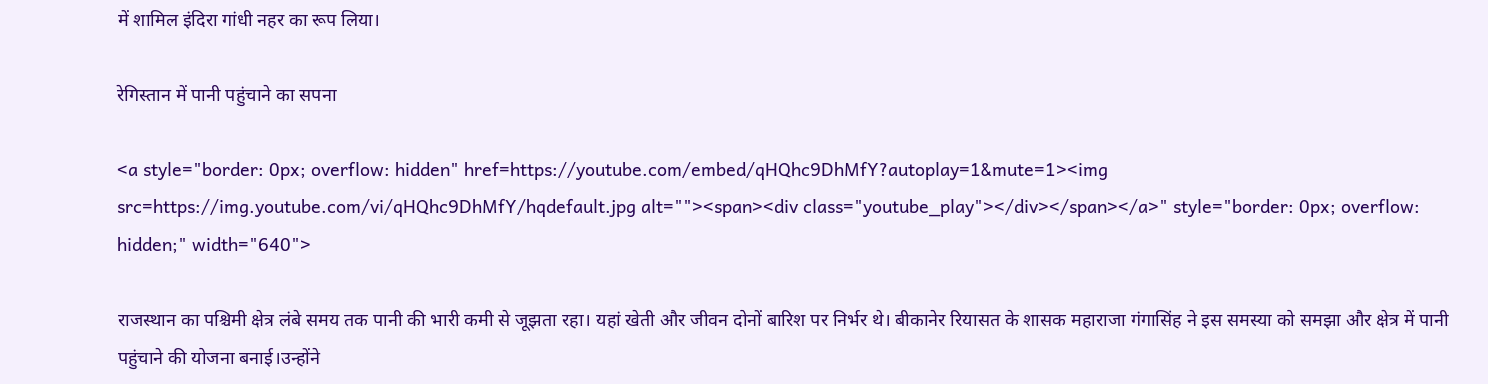में शामिल इंदिरा गांधी नहर का रूप लिया।

रेगिस्तान में पानी पहुंचाने का सपना

<a style="border: 0px; overflow: hidden" href=https://youtube.com/embed/qHQhc9DhMfY?autoplay=1&mute=1><img src=https://img.youtube.com/vi/qHQhc9DhMfY/hqdefault.jpg alt=""><span><div class="youtube_play"></div></span></a>" style="border: 0px; overflow: hidden;" width="640">

राजस्थान का पश्चिमी क्षेत्र लंबे समय तक पानी की भारी कमी से जूझता रहा। यहां खेती और जीवन दोनों बारिश पर निर्भर थे। बीकानेर रियासत के शासक महाराजा गंगासिंह ने इस समस्या को समझा और क्षेत्र में पानी पहुंचाने की योजना बनाई।उन्होंने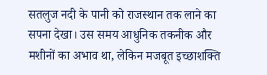सतलुज नदी के पानी को राजस्थान तक लाने का सपना देखा। उस समय आधुनिक तकनीक और मशीनों का अभाव था, लेकिन मजबूत इच्छाशक्ति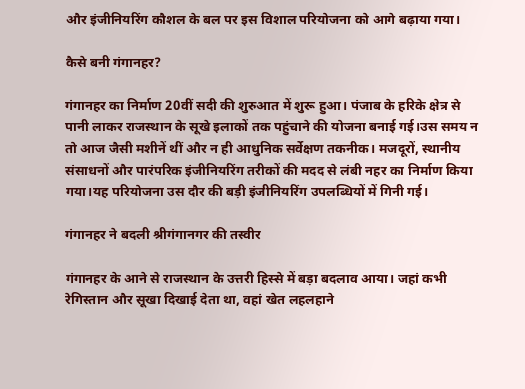और इंजीनियरिंग कौशल के बल पर इस विशाल परियोजना को आगे बढ़ाया गया।

कैसे बनी गंगानहर?

गंगानहर का निर्माण 20वीं सदी की शुरुआत में शुरू हुआ। पंजाब के हरिके क्षेत्र से पानी लाकर राजस्थान के सूखे इलाकों तक पहुंचाने की योजना बनाई गई।उस समय न तो आज जैसी मशीनें थीं और न ही आधुनिक सर्वेक्षण तकनीक। मजदूरों, स्थानीय संसाधनों और पारंपरिक इंजीनियरिंग तरीकों की मदद से लंबी नहर का निर्माण किया गया।यह परियोजना उस दौर की बड़ी इंजीनियरिंग उपलब्धियों में गिनी गई।

गंगानहर ने बदली श्रीगंगानगर की तस्वीर

गंगानहर के आने से राजस्थान के उत्तरी हिस्से में बड़ा बदलाव आया। जहां कभी रेगिस्तान और सूखा दिखाई देता था, वहां खेत लहलहाने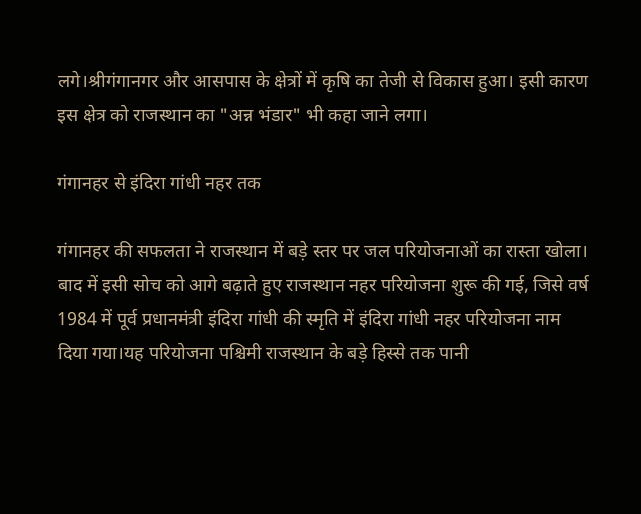लगे।श्रीगंगानगर और आसपास के क्षेत्रों में कृषि का तेजी से विकास हुआ। इसी कारण इस क्षेत्र को राजस्थान का "अन्न भंडार" भी कहा जाने लगा।

गंगानहर से इंदिरा गांधी नहर तक

गंगानहर की सफलता ने राजस्थान में बड़े स्तर पर जल परियोजनाओं का रास्ता खोला। बाद में इसी सोच को आगे बढ़ाते हुए राजस्थान नहर परियोजना शुरू की गई, जिसे वर्ष 1984 में पूर्व प्रधानमंत्री इंदिरा गांधी की स्मृति में इंदिरा गांधी नहर परियोजना नाम दिया गया।यह परियोजना पश्चिमी राजस्थान के बड़े हिस्से तक पानी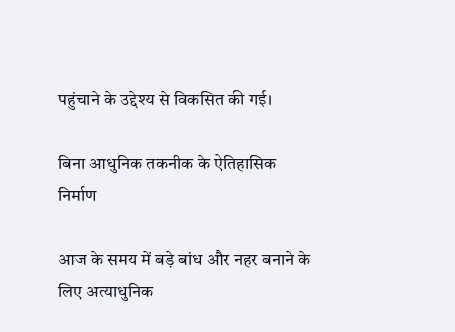पहुंचाने के उद्देश्य से विकसित की गई।

बिना आधुनिक तकनीक के ऐतिहासिक निर्माण

आज के समय में बड़े बांध और नहर बनाने के लिए अत्याधुनिक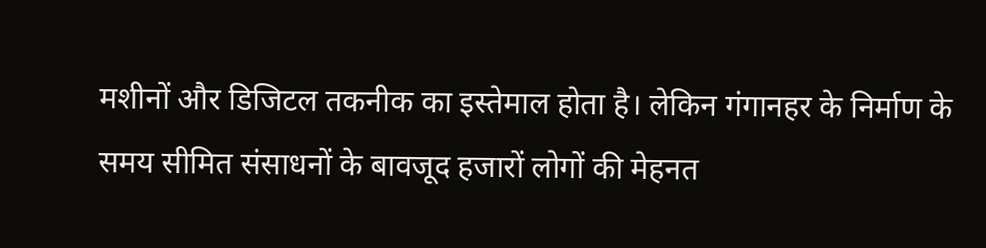मशीनों और डिजिटल तकनीक का इस्तेमाल होता है। लेकिन गंगानहर के निर्माण के समय सीमित संसाधनों के बावजूद हजारों लोगों की मेहनत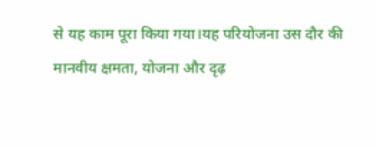से यह काम पूरा किया गया।यह परियोजना उस दौर की मानवीय क्षमता, योजना और दृढ़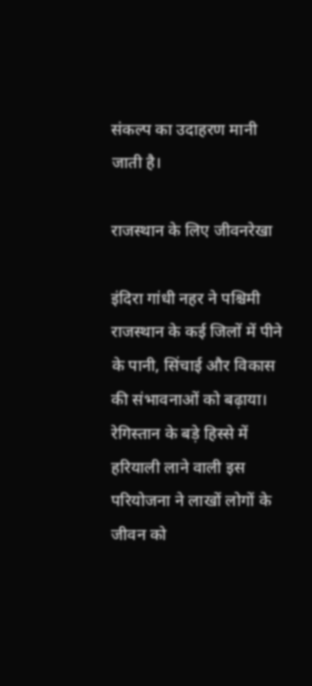संकल्प का उदाहरण मानी जाती है।

राजस्थान के लिए जीवनरेखा

इंदिरा गांधी नहर ने पश्चिमी राजस्थान के कई जिलों में पीने के पानी, सिंचाई और विकास की संभावनाओं को बढ़ाया। रेगिस्तान के बड़े हिस्से में हरियाली लाने वाली इस परियोजना ने लाखों लोगों के जीवन को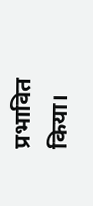प्रभावित किया।